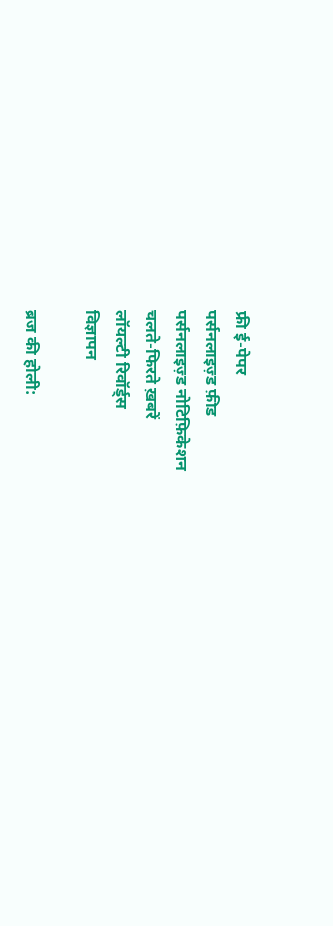फ्री ई-पेपर
पर्सनलाइज़्ड फ़ीड
पर्सनलाइज़्ड नोटिफ़िकेशन
चलते-फिरते ख़बरें
लॉयल्टी रिवॉर्ड्स
विज्ञापन

ब्रज की होली: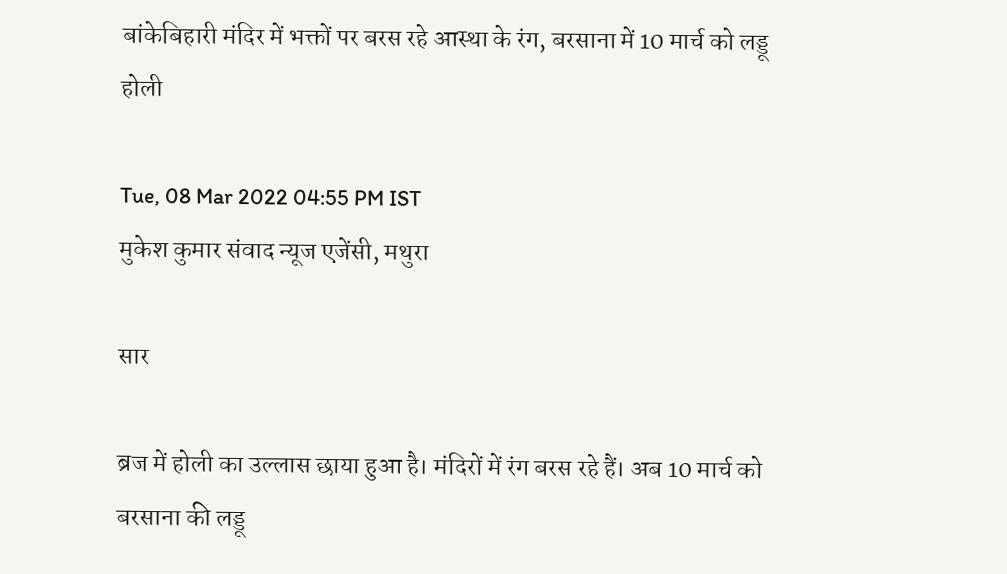बांकेबिहारी मंदिर में भक्तों पर बरस रहे आस्था के रंग, बरसाना में 10 मार्च को लड्डू होली

Tue, 08 Mar 2022 04:55 PM IST
मुकेश कुमार संवाद न्यूज एजेंसी, मथुरा

सार

ब्रज में होली का उल्लास छाया हुआ है। मंदिरों में रंग बरस रहे हैं। अब 10 मार्च को बरसाना की लड्डू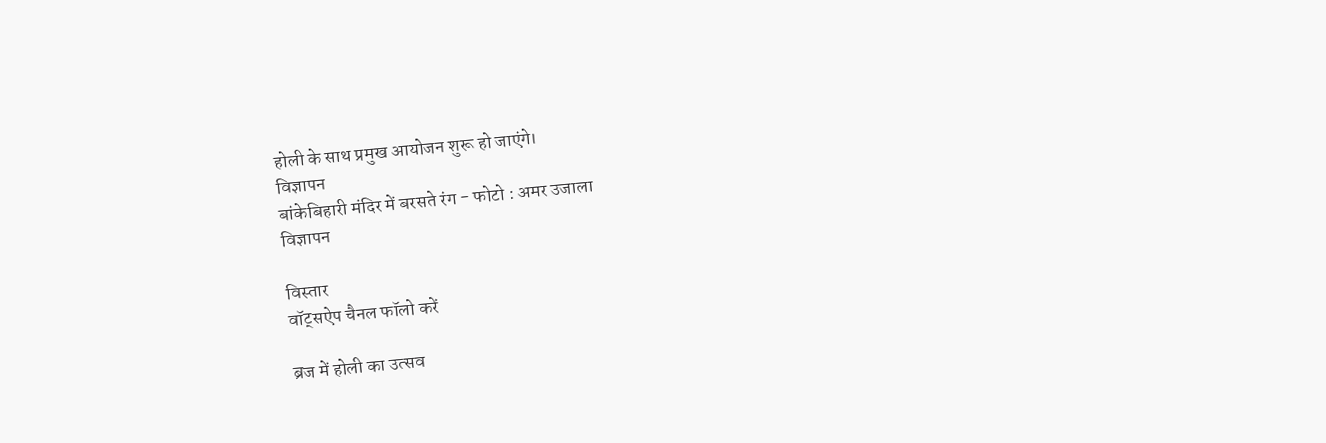होली के साथ प्रमुख आयोजन शुरू हो जाएंगे।
विज्ञापन
बांकेबिहारी मंदिर में बरसते रंग - फोटो : अमर उजाला
विज्ञापन

विस्तार
वॉट्सऐप चैनल फॉलो करें

ब्रज में होली का उत्सव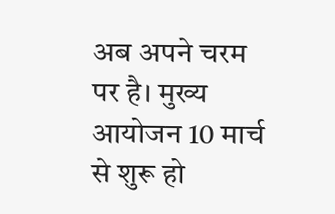अब अपने चरम पर है। मुख्य आयोजन 10 मार्च से शुरू हो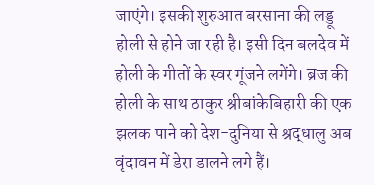जाएंगे। इसकी शुरुआत बरसाना की लड्डू होली से होने जा रही है। इसी दिन बलदेव में होली के गीतों के स्वर गूंजने लगेंगे। ब्रज की होली के साथ ठाकुर श्रीबांकेबिहारी की एक झलक पाने को देश-दुनिया से श्रद्धालु अब वृंदावन में डेरा डालने लगे हैं।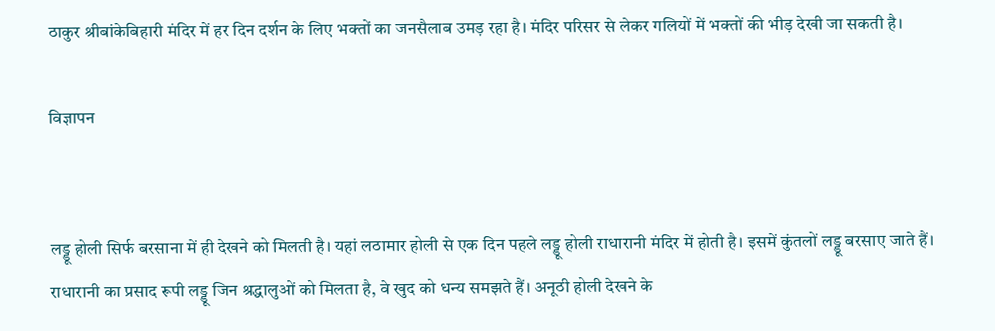ठाकुर श्रीबांकेबिहारी मंदिर में हर दिन दर्शन के लिए भक्तों का जनसैलाब उमड़ रहा है। मंदिर परिसर से लेकर गलियों में भक्तों की भीड़ देखी जा सकती है।

विज्ञापन


लड्डू होली सिर्फ बरसाना में ही देखने को मिलती है। यहां लठामार होली से एक दिन पहले लड्डू होली राधारानी मंदिर में होती है। इसमें कुंतलों लड्डू बरसाए जाते हैं। राधारानी का प्रसाद रूपी लड्डू जिन श्रद्धालुओं को मिलता है, वे खुद को धन्य समझते हैं। अनूठी होली देखने के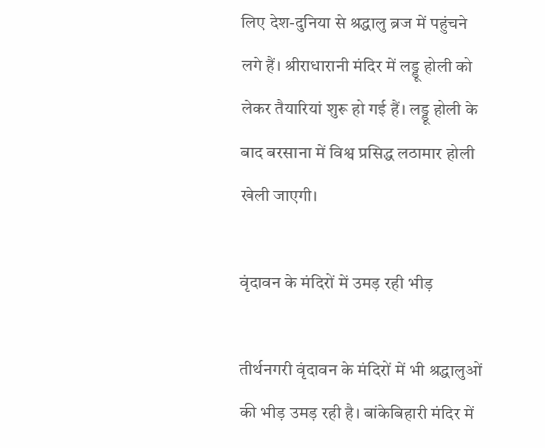लिए देश-दुनिया से श्रद्धालु ब्रज में पहुंचने लगे हैं। श्रीराधारानी मंदिर में लड्डू होली को लेकर तैयारियां शुरू हो गई हैं। लड्डू होली के बाद बरसाना में विश्व प्रसिद्ध लठामार होली खेली जाएगी।

वृंदावन के मंदिरों में उमड़ रही भीड़

तीर्थनगरी वृंदावन के मंदिरों में भी श्रद्धालुओं की भीड़ उमड़ रही है। बांकेबिहारी मंदिर में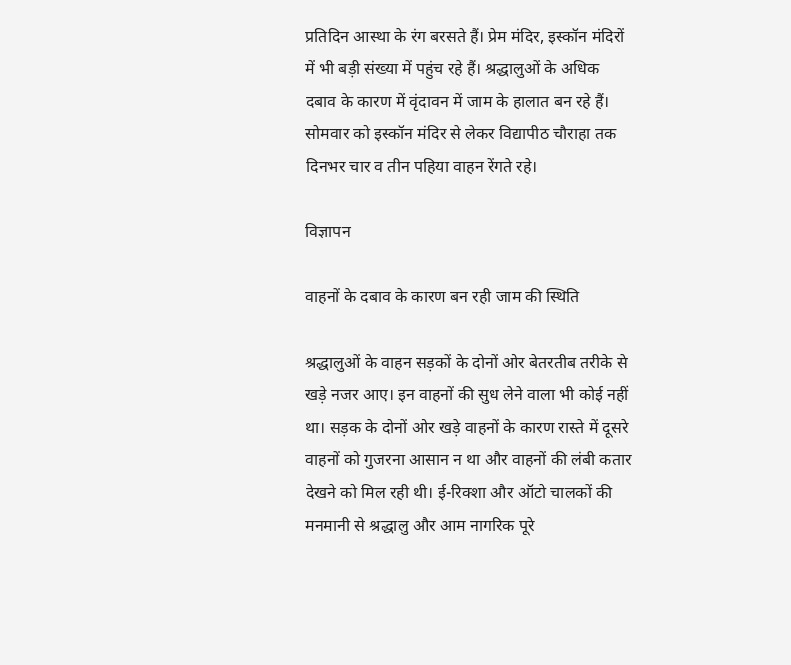प्रतिदिन आस्था के रंग बरसते हैं। प्रेम मंदिर, इस्कॉन मंदिरों में भी बड़ी संख्या में पहुंच रहे हैं। श्रद्धालुओं के अधिक दबाव के कारण में वृंदावन में जाम के हालात बन रहे हैं। सोमवार को इस्कॉन मंदिर से लेकर विद्यापीठ चौराहा तक दिनभर चार व तीन पहिया वाहन रेंगते रहे।

विज्ञापन

वाहनों के दबाव के कारण बन रही जाम की स्थिति

श्रद्धालुओं के वाहन सड़कों के दोनों ओर बेतरतीब तरीके से खड़े नजर आए। इन वाहनों की सुध लेने वाला भी कोई नहीं था। सड़क के दोनों ओर खड़े वाहनों के कारण रास्ते में दूसरे वाहनों को गुजरना आसान न था और वाहनों की लंबी कतार देखने को मिल रही थी। ई-रिक्शा और ऑटो चालकों की मनमानी से श्रद्धालु और आम नागरिक पूरे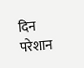दिन परेशान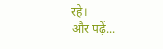रहे।
और पढ़ें...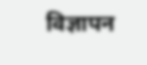विज्ञापन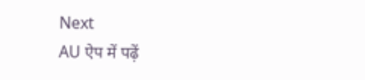Next
AU ऐप में पढ़ें